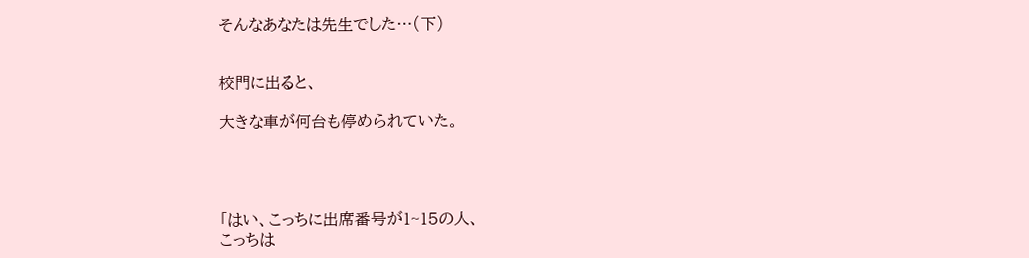そんなあなたは先生でした…(下)


校門に出ると、

大きな車が何台も停められていた。




「はい、こっちに出席番号が1~15の人、
こっちは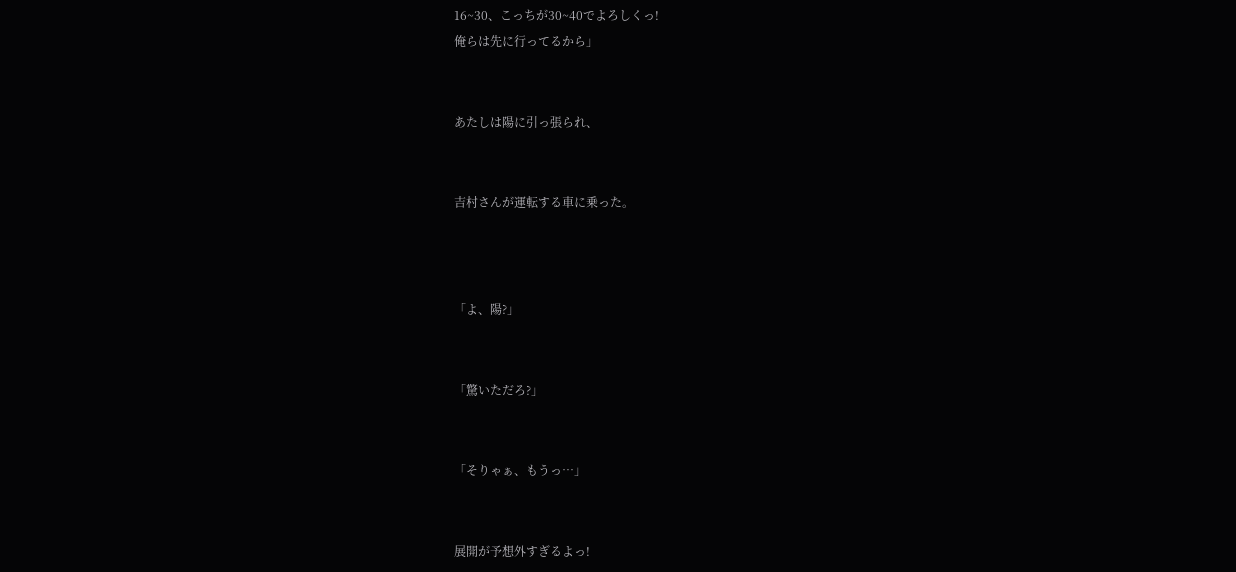16~30、こっちが30~40でよろしくっ!
俺らは先に行ってるから」


あたしは陽に引っ張られ、


吉村さんが運転する車に乗った。



「よ、陽?」


「驚いただろ?」


「そりゃぁ、もうっ…」


展開が予想外すぎるよっ!